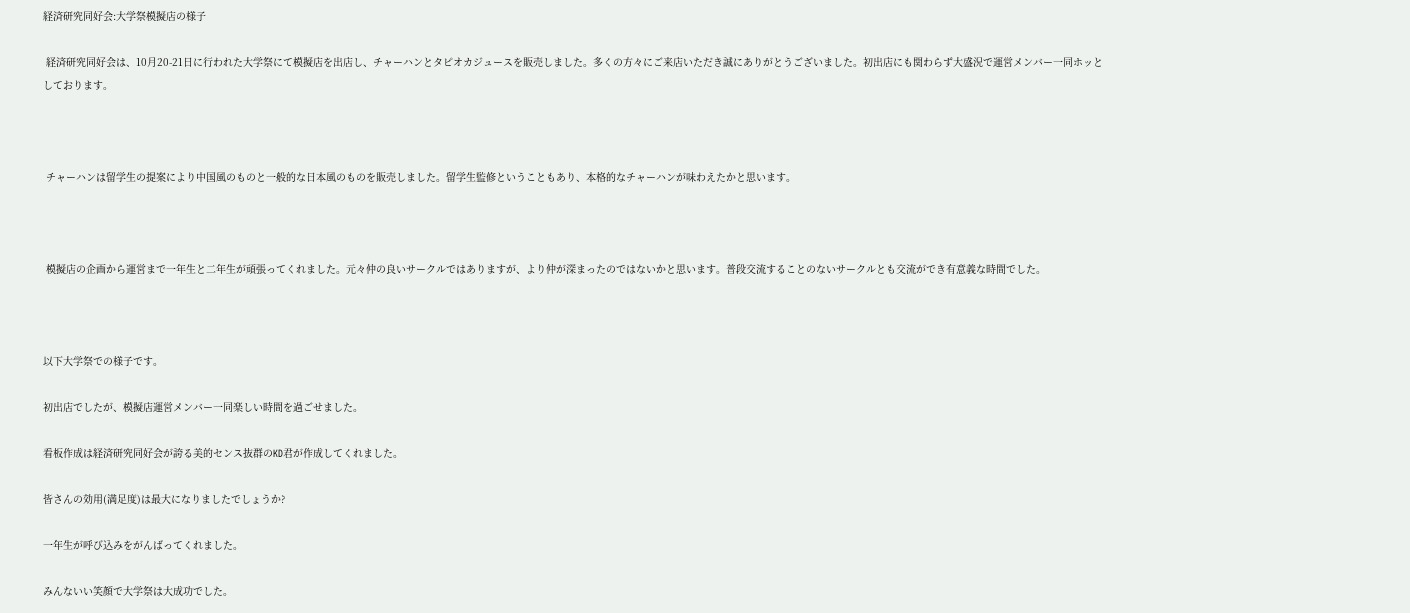経済研究同好会:大学祭模擬店の様子

 経済研究同好会は、10月20-21日に行われた大学祭にて模擬店を出店し、チャーハンとタピオカジュースを販売しました。多くの方々にご来店いただき誠にありがとうございました。初出店にも関わらず大盛況で運営メンバー一同ホッとしております。



 チャーハンは留学生の提案により中国風のものと一般的な日本風のものを販売しました。留学生監修ということもあり、本格的なチャーハンが味わえたかと思います。



 模擬店の企画から運営まで一年生と二年生が頑張ってくれました。元々仲の良いサークルではありますが、より仲が深まったのではないかと思います。普段交流することのないサークルとも交流ができ有意義な時間でした。



以下大学祭での様子です。

初出店でしたが、模擬店運営メンバー一同楽しい時間を過ごせました。

看板作成は経済研究同好会が誇る美的センス抜群のKD君が作成してくれました。

皆さんの効用(満足度)は最大になりましたでしょうか?

一年生が呼び込みをがんばってくれました。

みんないい笑顔で大学祭は大成功でした。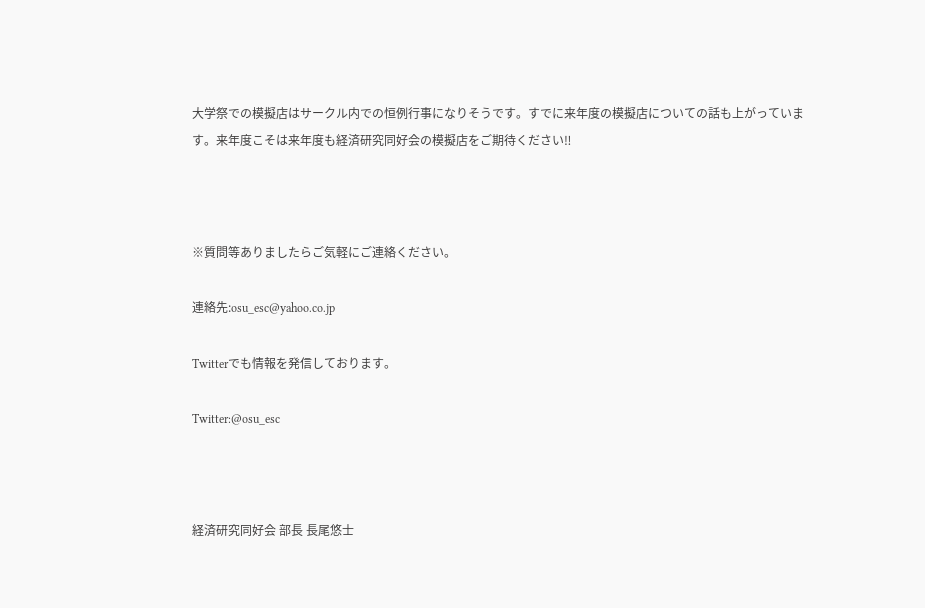大学祭での模擬店はサークル内での恒例行事になりそうです。すでに来年度の模擬店についての話も上がっています。来年度こそは来年度も経済研究同好会の模擬店をご期待ください‼



※質問等ありましたらご気軽にご連絡ください。

連絡先:osu_esc@yahoo.co.jp

Twitterでも情報を発信しております。

Twitter:@osu_esc



経済研究同好会 部長 長尾悠士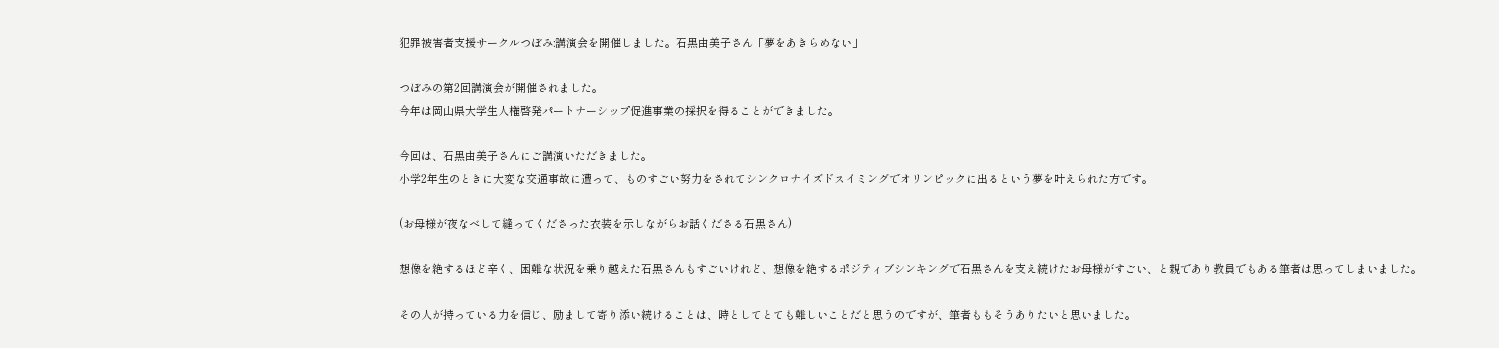犯罪被害者支援サークルつぼみ:講演会を開催しました。石黒由美子さん「夢をあきらめない」

つぼみの第2回講演会が開催されました。
今年は岡山県大学生人権啓発パートナーシップ促進事業の採択を得ることができました。

今回は、石黒由美子さんにご講演いただきました。
小学2年生のときに大変な交通事故に遭って、ものすごい努力をされてシンクロナイズドスイミングでオリンピックに出るという夢を叶えられた方です。

(お母様が夜なべして縫ってくださった衣装を示しながらお話くださる石黒さん)

想像を絶するほど辛く、困難な状況を乗り越えた石黒さんもすごいけれど、想像を絶するポジティブシンキングで石黒さんを支え続けたお母様がすごい、と親であり教員でもある筆者は思ってしまいました。

その人が持っている力を信じ、励まして寄り添い続けることは、時としてとても難しいことだと思うのですが、筆者ももそうありたいと思いました。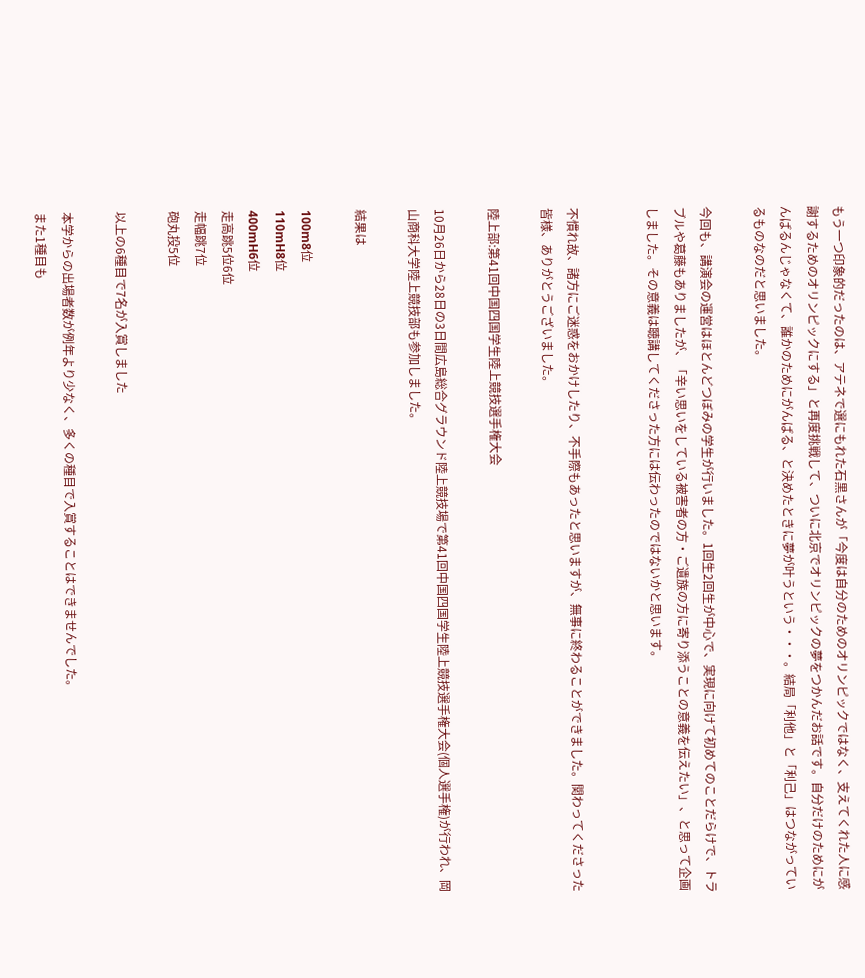もう一つ印象的だったのは、アテネで選にもれた石黒さんが「今度は自分のためのオリンピックではなく、支えてくれた人に感謝するためのオリンピックにする」と再度挑戦して、ついに北京でオリンピックの夢をつかんだお話です。自分だけのためにがんばるんじゃなくて、誰かのためにがんばる、と決めたときに夢が叶うという・・・。結局「利他」と「利己」はつながっているものなのだと思いました。

今回も、講演会の運営はほとんどつぼみの学生が行いました。1回生2回生が中心で、実現に向けて初めてのことだらけで、トラブルや葛藤もありましたが、「辛い思いをしている被害者の方・ご遺族の方に寄り添うことの意義を伝えたい」、と思って企画しました。その意義は聴講してくださった方には伝わったのではないかと思います。


不慣れ故、諸方にご迷惑をおかけしたり、不手際もあったと思いますが、無事に終わることができました。関わってくださった皆様、ありがとうございました。

陸上部:第41回中国四国学生陸上競技選手権大会

10月26日から28日の3日間広島総合グラウンド陸上競技場で第41回中国四国学生陸上競技選手権大会(個人選手権)が行われ、岡山商科大学陸上競技部も参加しました。

結果は

100m8位
110mH8位
400mH6位
走高跳5位6位
走幅跳7位
砲丸投5位

以上の6種目で7名が入賞しました

本学からの出場者数が例年より少なく、多くの種目で入賞することはできませんでした。
また1種目も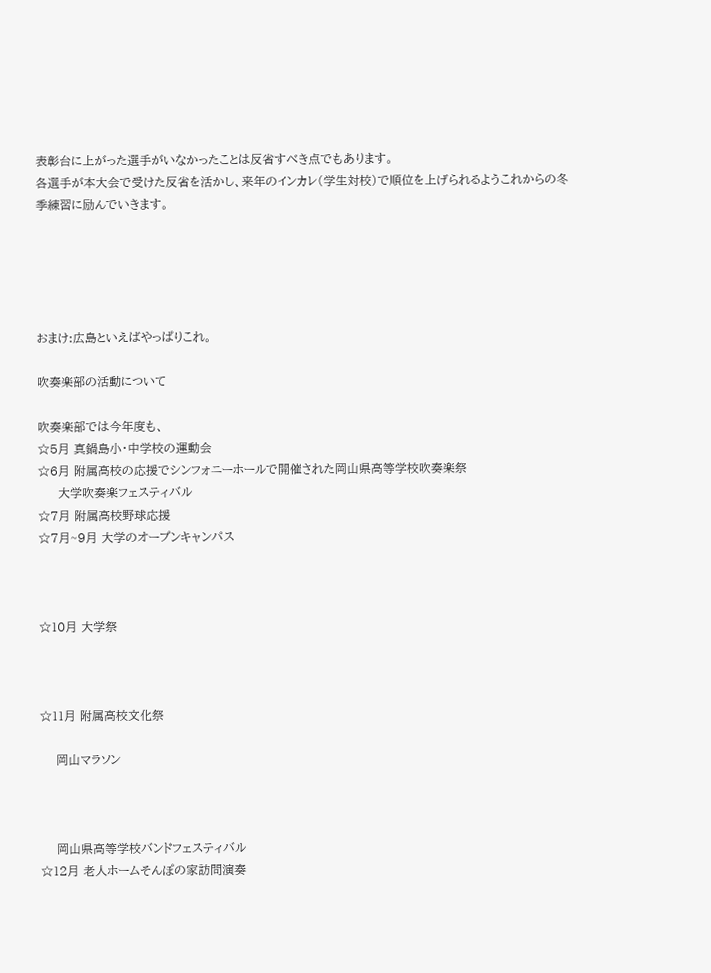表彰台に上がった選手がいなかったことは反省すべき点でもあります。
各選手が本大会で受けた反省を活かし、来年のインカレ(学生対校)で順位を上げられるようこれからの冬季練習に励んでいきます。





おまけ:広島といえばやっぱりこれ。

吹奏楽部の活動について

吹奏楽部では今年度も、
☆5月 真鍋島小・中学校の運動会
☆6月 附属高校の応援でシンフォニーホールで開催された岡山県高等学校吹奏楽祭
     大学吹奏楽フェスティバル
☆7月 附属高校野球応援
☆7月~9月 大学のオープンキャンパス



☆10月 大学祭



☆11月 附属高校文化祭

    岡山マラソン



    岡山県高等学校バンドフェスティバル
☆12月 老人ホームそんぽの家訪問演奏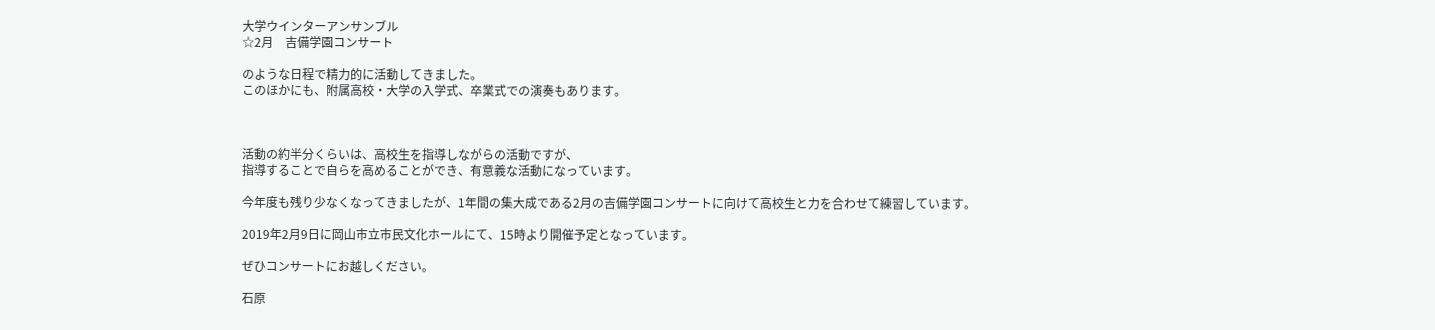大学ウインターアンサンブル
☆2月    吉備学園コンサート

のような日程で精力的に活動してきました。
このほかにも、附属高校・大学の入学式、卒業式での演奏もあります。



活動の約半分くらいは、高校生を指導しながらの活動ですが、
指導することで自らを高めることができ、有意義な活動になっています。

今年度も残り少なくなってきましたが、1年間の集大成である2月の吉備学園コンサートに向けて高校生と力を合わせて練習しています。

2019年2月9日に岡山市立市民文化ホールにて、15時より開催予定となっています。

ぜひコンサートにお越しください。

石原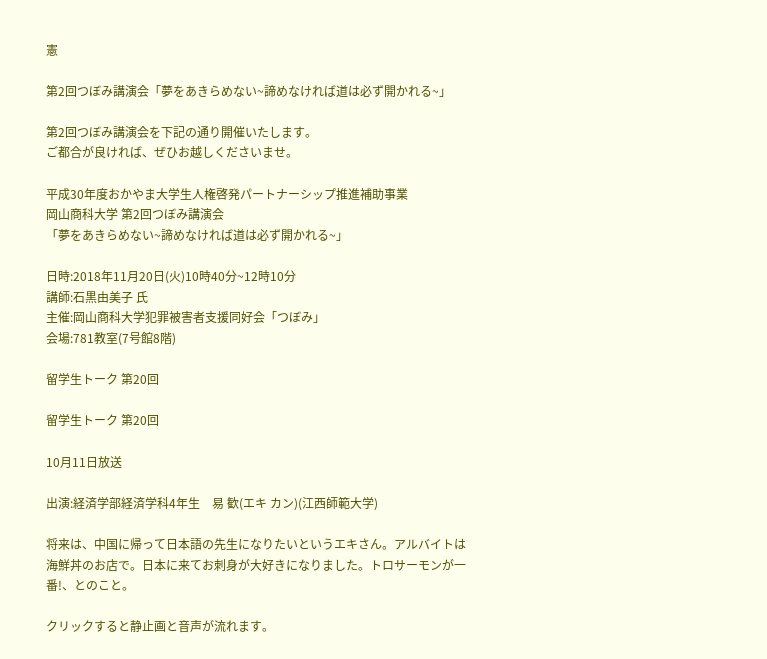憲

第2回つぼみ講演会「夢をあきらめない~諦めなければ道は必ず開かれる~」

第2回つぼみ講演会を下記の通り開催いたします。
ご都合が良ければ、ぜひお越しくださいませ。

平成30年度おかやま大学生人権啓発パートナーシップ推進補助事業
岡山商科大学 第2回つぼみ講演会
「夢をあきらめない~諦めなければ道は必ず開かれる~」

日時:2018年11月20日(火)10時40分~12時10分
講師:石黒由美子 氏
主催:岡山商科大学犯罪被害者支援同好会「つぼみ」
会場:781教室(7号館8階)

留学生トーク 第20回

留学生トーク 第20回

10月11日放送

出演:経済学部経済学科4年生    易 歓(エキ カン)(江西師範大学)

将来は、中国に帰って日本語の先生になりたいというエキさん。アルバイトは海鮮丼のお店で。日本に来てお刺身が大好きになりました。トロサーモンが一番!、とのこと。

クリックすると静止画と音声が流れます。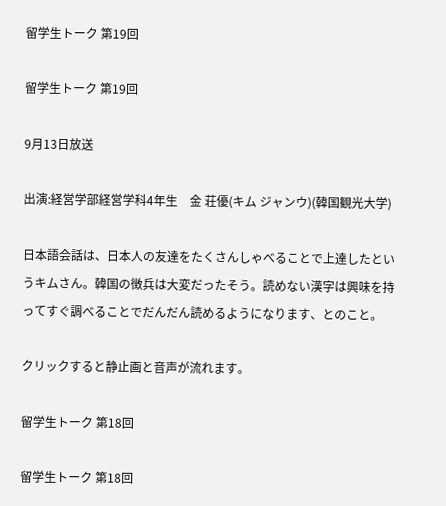留学生トーク 第19回

留学生トーク 第19回

9月13日放送

出演:経営学部経営学科4年生    金 荘優(キム ジャンウ)(韓国観光大学)

日本語会話は、日本人の友達をたくさんしゃべることで上達したというキムさん。韓国の徴兵は大変だったそう。読めない漢字は興味を持ってすぐ調べることでだんだん読めるようになります、とのこと。

クリックすると静止画と音声が流れます。

留学生トーク 第18回

留学生トーク 第18回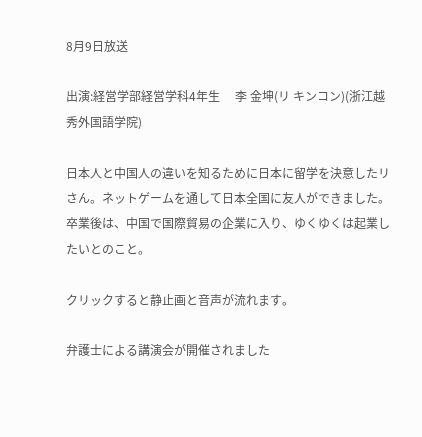8月9日放送

出演:経営学部経営学科4年生     李 金坤(リ キンコン)(浙江越秀外国語学院)

日本人と中国人の違いを知るために日本に留学を決意したリさん。ネットゲームを通して日本全国に友人ができました。卒業後は、中国で国際貿易の企業に入り、ゆくゆくは起業したいとのこと。

クリックすると静止画と音声が流れます。

弁護士による講演会が開催されました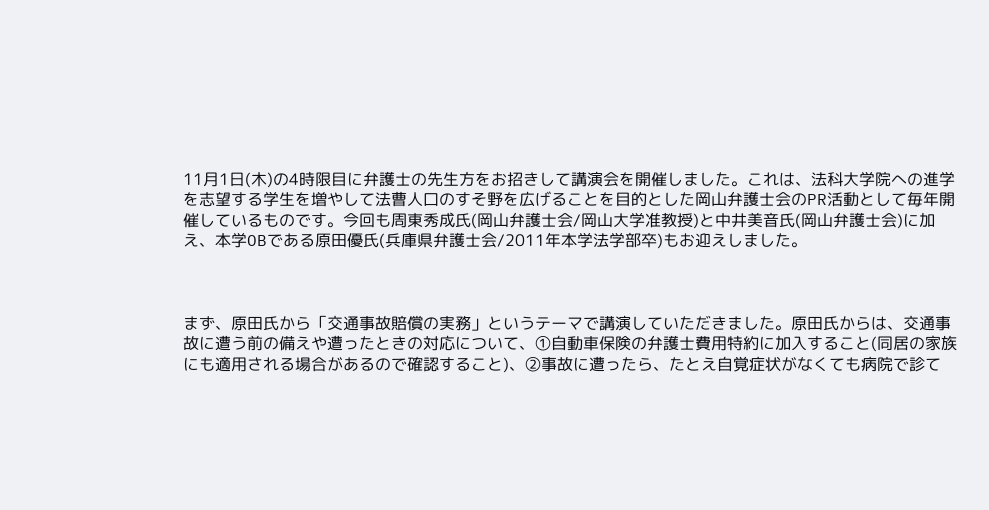11月1日(木)の4時限目に弁護士の先生方をお招きして講演会を開催しました。これは、法科大学院への進学を志望する学生を増やして法曹人口のすそ野を広げることを目的とした岡山弁護士会のPR活動として毎年開催しているものです。今回も周東秀成氏(岡山弁護士会/岡山大学准教授)と中井美音氏(岡山弁護士会)に加え、本学OBである原田優氏(兵庫県弁護士会/2011年本学法学部卒)もお迎えしました。



まず、原田氏から「交通事故賠償の実務」というテーマで講演していただきました。原田氏からは、交通事故に遭う前の備えや遭ったときの対応について、①自動車保険の弁護士費用特約に加入すること(同居の家族にも適用される場合があるので確認すること)、②事故に遭ったら、たとえ自覚症状がなくても病院で診て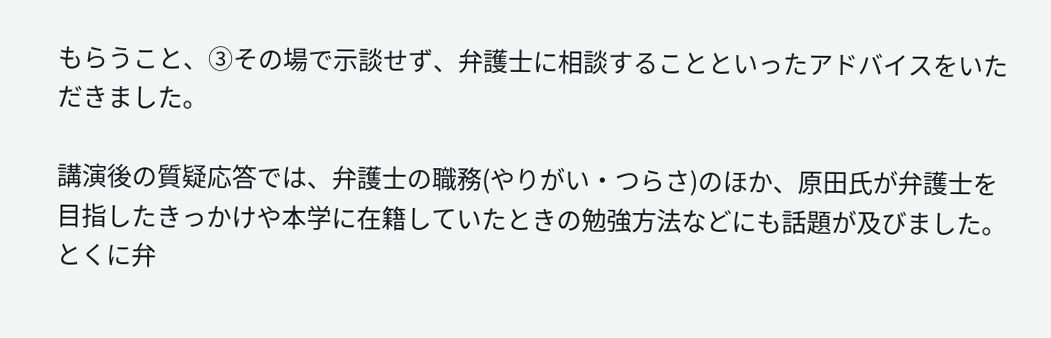もらうこと、③その場で示談せず、弁護士に相談することといったアドバイスをいただきました。

講演後の質疑応答では、弁護士の職務(やりがい・つらさ)のほか、原田氏が弁護士を目指したきっかけや本学に在籍していたときの勉強方法などにも話題が及びました。とくに弁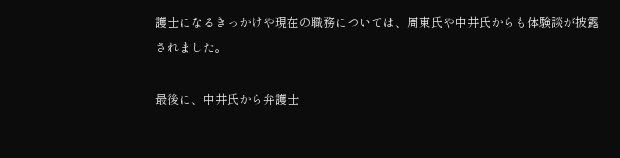護士になるきっかけや現在の職務については、周東氏や中井氏からも体験談が披露されました。

最後に、中井氏から弁護士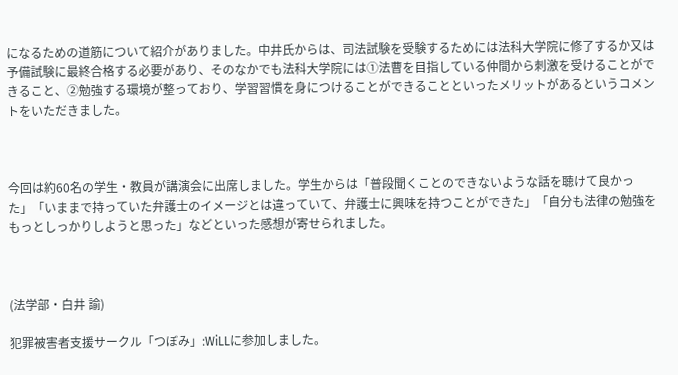になるための道筋について紹介がありました。中井氏からは、司法試験を受験するためには法科大学院に修了するか又は予備試験に最終合格する必要があり、そのなかでも法科大学院には①法曹を目指している仲間から刺激を受けることができること、②勉強する環境が整っており、学習習慣を身につけることができることといったメリットがあるというコメントをいただきました。



今回は約60名の学生・教員が講演会に出席しました。学生からは「普段聞くことのできないような話を聴けて良かった」「いままで持っていた弁護士のイメージとは違っていて、弁護士に興味を持つことができた」「自分も法律の勉強をもっとしっかりしようと思った」などといった感想が寄せられました。



(法学部・白井 諭)

犯罪被害者支援サークル「つぼみ」:WiLLに参加しました。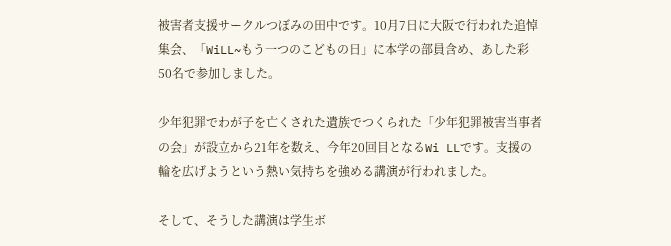被害者支援サークルつぼみの田中です。10月7日に大阪で行われた追悼集会、「WiLL~もう一つのこどもの日」に本学の部員含め、あした彩50名で参加しました。

少年犯罪でわが子を亡くされた遺族でつくられた「少年犯罪被害当事者の会」が設立から21年を数え、今年20回目となるWi LLです。支援の輪を広げようという熱い気持ちを強める講演が行われました。

そして、そうした講演は学生ボ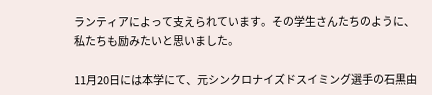ランティアによって支えられています。その学生さんたちのように、私たちも励みたいと思いました。

11月20日には本学にて、元シンクロナイズドスイミング選手の石黒由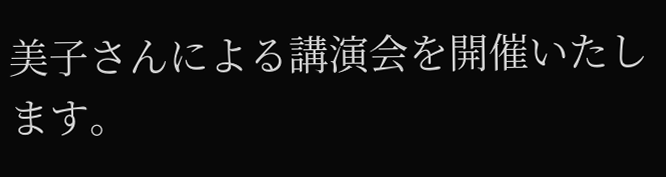美子さんによる講演会を開催いたします。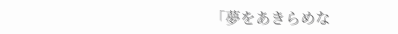「夢をあきらめな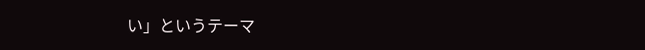い」というテーマ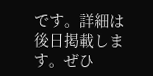です。詳細は後日掲載します。ぜひ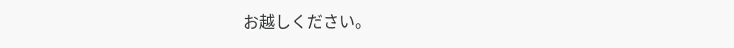お越しください。